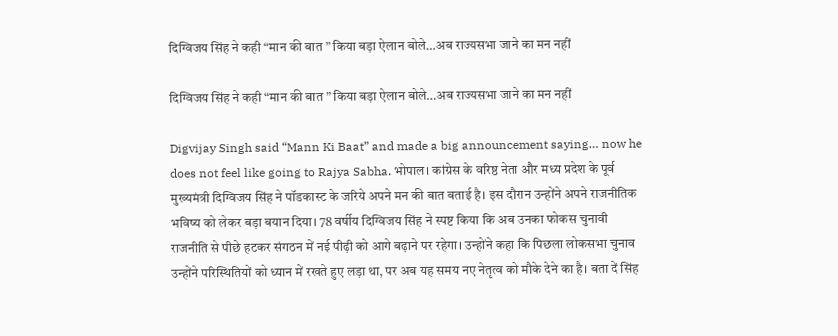दिग्विजय सिंह ने कही “मान की बात ” किया बड़ा ऐलान बोले…अब राज्यसभा जाने का मन नहीं

दिग्विजय सिंह ने कही “मान की बात ” किया बड़ा ऐलान बोले…अब राज्यसभा जाने का मन नहीं

Digvijay Singh said “Mann Ki Baat” and made a big announcement saying… now he does not feel like going to Rajya Sabha. भोपाल। कांग्रेस के वरिष्ठ नेता और मध्य प्रदेश के पूर्व मुख्यमंत्री दिग्विजय सिंह ने पॉडकास्ट के जरिये अपने मन की बात बताई है। इस दौरान उन्होंने अपने राजनीतिक भविष्य को लेकर बड़ा बयान दिया। 78 वर्षीय दिग्विजय सिंह ने स्पष्ट किया कि अब उनका फोकस चुनावी राजनीति से पीछे हटकर संगठन में नई पीढ़ी को आगे बढ़ाने पर रहेगा। उन्होंने कहा कि पिछला लोकसभा चुनाव उन्होंने परिस्थितियों को ध्यान में रखते हुए लड़ा था, पर अब यह समय नए नेतृत्व को मौके देने का है। बता दें सिंह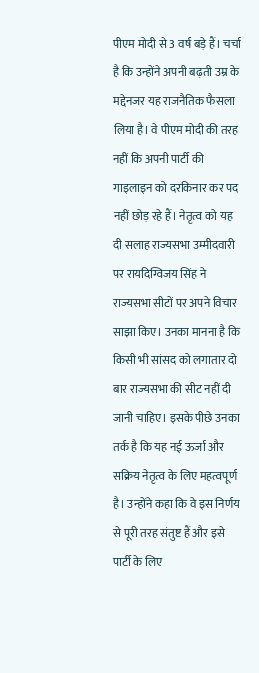पीएम मोदी से 3 वर्ष बड़े हैं। चर्चा है कि उन्होंने अपनी बढ़ती उम्र के मद्देनजर यह राजनैतिक फैसला लिया है। वे पीएम मोदी की तरह नहीं कि अपनी पार्टी की गाइलाइन को दरकिनार कर पद नहीं छोड़ रहे हैं। नेतृत्व को यह दी सलाह राज्यसभा उम्मीदवारी पर रायदिग्विजय सिंह ने राज्यसभा सीटों पर अपने विचार साझा किए। उनका मानना है कि किसी भी सांसद को लगातार दो बार राज्यसभा की सीट नहीं दी जानी चाहिए। इसके पीछे उनका तर्क है कि यह नई ऊर्जा और सक्रिय नेतृत्व के लिए महत्वपूर्ण है। उन्होंने कहा कि वे इस निर्णय से पूरी तरह संतुष्ट हैं और इसे पार्टी के लिए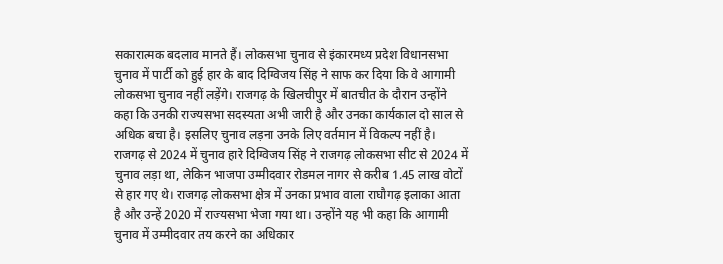सकारात्मक बदलाव मानते हैं। लोकसभा चुनाव से इंकारमध्य प्रदेश विधानसभा चुनाव में पार्टी को हुई हार के बाद दिग्विजय सिंह ने साफ कर दिया कि वे आगामी लोकसभा चुनाव नहीं लड़ेंगे। राजगढ़ के खिलचीपुर में बातचीत के दौरान उन्होंने कहा कि उनकी राज्यसभा सदस्यता अभी जारी है और उनका कार्यकाल दो साल से अधिक बचा है। इसलिए चुनाव लड़ना उनके लिए वर्तमान में विकल्प नहीं है। राजगढ़ से 2024 में चुनाव हारे दिग्विजय सिंह ने राजगढ़ लोकसभा सीट से 2024 में चुनाव लड़ा था, लेकिन भाजपा उम्मीदवार रोडमल नागर से करीब 1.45 लाख वोटों से हार गए थे। राजगढ़ लोकसभा क्षेत्र में उनका प्रभाव वाला राघौगढ़ इलाका आता है और उन्हें 2020 में राज्यसभा भेजा गया था। उन्होंने यह भी कहा कि आगामी चुनाव में उम्मीदवार तय करने का अधिकार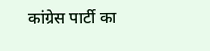कांग्रेस पार्टी का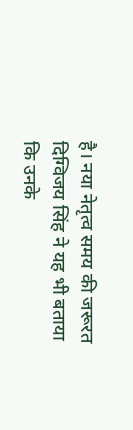है। नया नेतृत्व समय की जरूरत दिग्विजय सिंह ने यह भी बताया कि उनके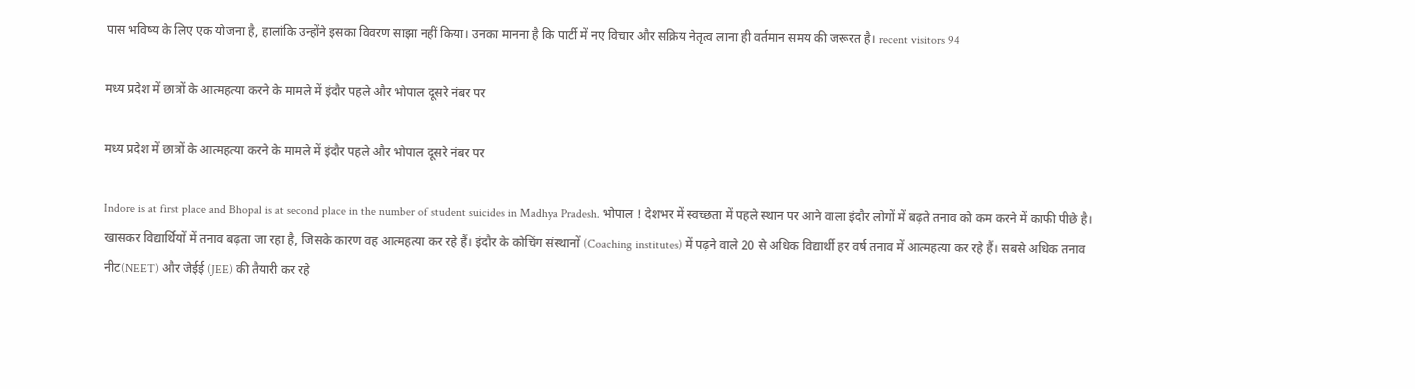पास भविष्य के लिए एक योजना है, हालांकि उन्होंने इसका विवरण साझा नहीं किया। उनका मानना है कि पार्टी में नए विचार और सक्रिय नेतृत्व लाना ही वर्तमान समय की जरूरत है। recent visitors 94

मध्य प्रदेश में छात्रों के आत्महत्या करने के मामले में इंदौर पहले और भोपाल दूसरे नंबर पर

मध्य प्रदेश में छात्रों के आत्महत्या करने के मामले में इंदौर पहले और भोपाल दूसरे नंबर पर

Indore is at first place and Bhopal is at second place in the number of student suicides in Madhya Pradesh. भोपाल ! देशभर में स्वच्छता में पहले स्थान पर आने वाला इंदौर लोगों में बढ़ते तनाव को कम करने में काफी पीछे है। खासकर विद्यार्थियों में तनाव बढ़ता जा रहा है, जिसके कारण वह आत्महत्या कर रहे हैं। इंदौर के कोचिंग संस्थानों (Coaching institutes) में पढ़ने वाले 20 से अधिक विद्यार्थी हर वर्ष तनाव में आत्महत्या कर रहे हैं। सबसे अधिक तनाव नीट(NEET) और जेईई (JEE) की तैयारी कर रहे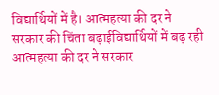विद्यार्थियों में है। आत्महत्या की दर ने सरकार की चिंता बढ़ाईविद्यार्थियों में बढ़ रही आत्महत्या की दर ने सरकार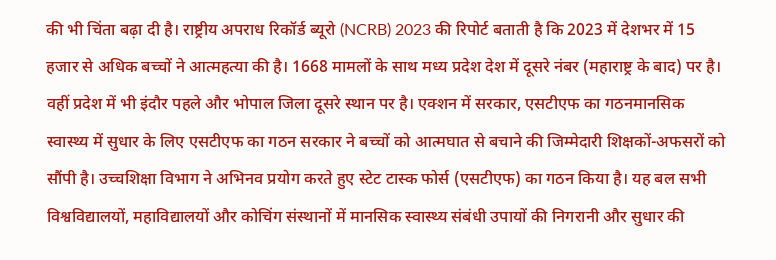की भी चिंता बढ़ा दी है। राष्ट्रीय अपराध रिकॉर्ड ब्यूरो (NCRB) 2023 की रिपोर्ट बताती है कि 2023 में देशभर में 15 हजार से अधिक बच्चों ने आत्महत्या की है। 1668 मामलों के साथ मध्य प्रदेश देश में दूसरे नंबर (महाराष्ट्र के बाद) पर है। वहीं प्रदेश में भी इंदौर पहले और भोपाल जिला दूसरे स्थान पर है। एक्शन में सरकार, एसटीएफ का गठनमानसिक स्वास्थ्य में सुधार के लिए एसटीएफ का गठन सरकार ने बच्चों को आत्मघात से बचाने की जिम्मेदारी शिक्षकों-अफसरों को सौंपी है। उच्चशिक्षा विभाग ने अभिनव प्रयोग करते हुए स्टेट टास्क फोर्स (एसटीएफ) का गठन किया है। यह बल सभी विश्वविद्यालयों, महाविद्यालयों और कोचिंग संस्थानों में मानसिक स्वास्थ्य संबंधी उपायों की निगरानी और सुधार की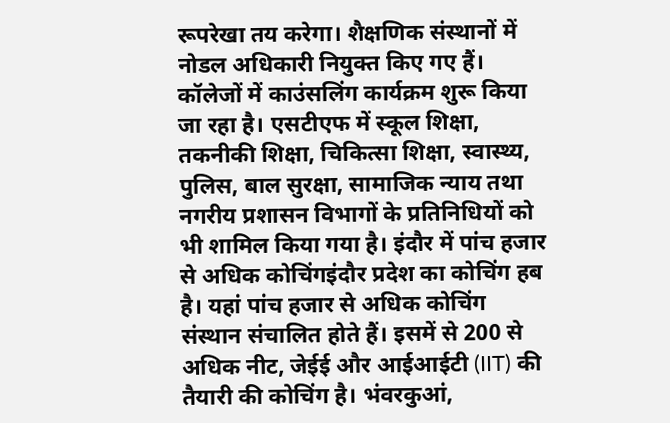रूपरेखा तय करेगा। शैक्षणिक संस्थानों में नोडल अधिकारी नियुक्त किए गए हैं। कॉलेजों में काउंसलिंग कार्यक्रम शुरू किया जा रहा है। एसटीएफ में स्कूल शिक्षा, तकनीकी शिक्षा, चिकित्सा शिक्षा, स्वास्थ्य, पुलिस, बाल सुरक्षा, सामाजिक न्याय तथा नगरीय प्रशासन विभागों के प्रतिनिधियों को भी शामिल किया गया है। इंदौर में पांच हजार से अधिक कोचिंगइंदौर प्रदेश का कोचिंग हब है। यहां पांच हजार से अधिक कोचिंग संस्थान संचालित होते हैं। इसमें से 200 से अधिक नीट, जेईई और आईआईटी (IIT) की तैयारी की कोचिंग है। भंवरकुआं,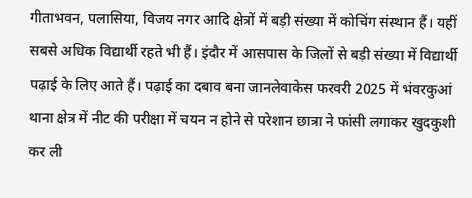गीताभवन, पलासिया, विजय नगर आदि क्षेत्रों में बड़ी संख्या में कोचिंग संस्थान हैं। यहीं सबसे अधिक विद्यार्थी रहते भी हैं। इंदौर में आसपास के जिलों से बड़ी संख्या में विद्यार्थी पढ़ाई के लिए आते हैं। पढ़ाई का दबाव बना जानलेवाकेस फरवरी 2025 में भंवरकुआं थाना क्षेत्र में नीट की परीक्षा में चयन न होने से परेशान छात्रा ने फांसी लगाकर खुदकुशी कर ली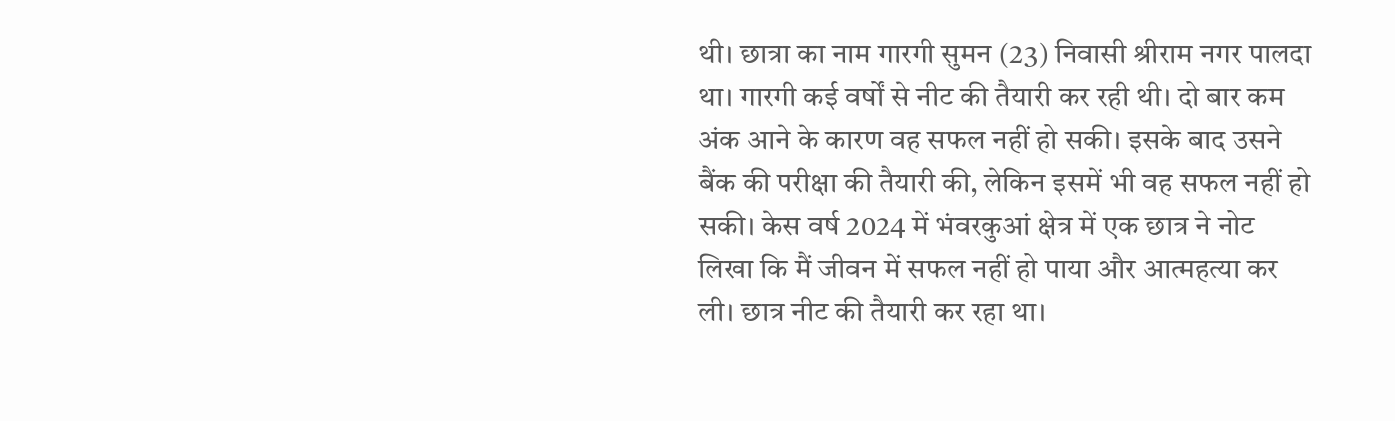थी। छात्रा का नाम गारगी सुमन (23) निवासी श्रीराम नगर पालदा था। गारगी कई वर्षों से नीट की तैयारी कर रही थी। दो बार कम अंक आने के कारण वह सफल नहीं हो सकी। इसके बाद उसने बैंक की परीक्षा की तैयारी की, लेकिन इसमें भी वह सफल नहीं हो सकी। केस वर्ष 2024 में भंवरकुआं क्षेत्र में एक छात्र ने नोट लिखा कि मैं जीवन में सफल नहीं हो पाया और आत्महत्या कर ली। छात्र नीट की तैयारी कर रहा था।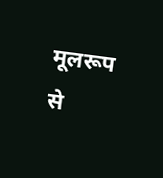मूलरूप से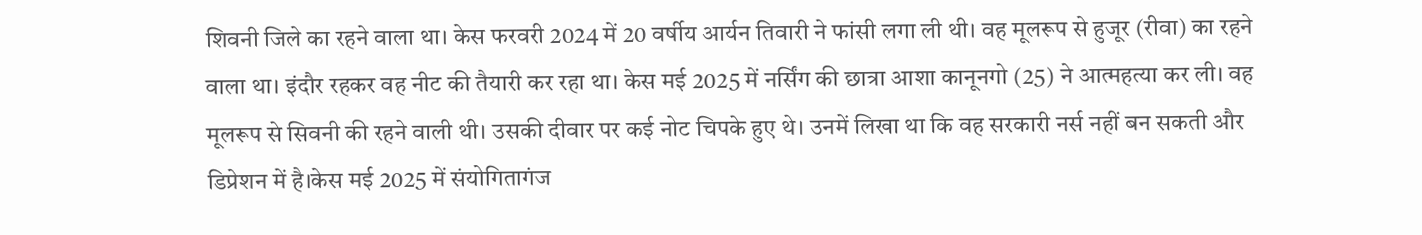शिवनी जिले का रहने वाला था। केस फरवरी 2024 में 20 वर्षीय आर्यन तिवारी ने फांसी लगा ली थी। वह मूलरूप से हुजूर (रीवा) का रहने वाला था। इंदौर रहकर वह नीट की तैयारी कर रहा था। केस मई 2025 में नर्सिंग की छात्रा आशा कानूनगो (25) ने आत्महत्या कर ली। वह मूलरूप से सिवनी की रहने वाली थी। उसकी दीवार पर कई नोट चिपके हुए थे। उनमें लिखा था कि वह सरकारी नर्स नहीं बन सकती और डिप्रेशन में है।केस मई 2025 में संयोगितागंज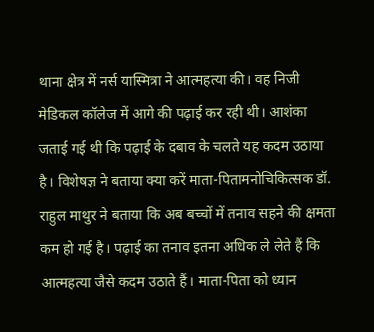थाना क्षेत्र में नर्स यास्मित्रा ने आत्महत्या की। वह निजी मेडिकल कॉलेज में आगे की पढ़ाई कर रही थी। आशंका जताई गई थी कि पढ़ाई के दबाव के चलते यह कदम उठाया है। विशेषज्ञ ने बताया क्या करें माता-पितामनोचिकित्सक डॉ. राहुल माथुर ने बताया कि अब बच्चों में तनाव सहने की क्षमता कम हो गई है। पढ़ाई का तनाव इतना अधिक ले लेते हैं कि आत्महत्या जैसे कदम उठाते हैं। माता-पिता को ध्यान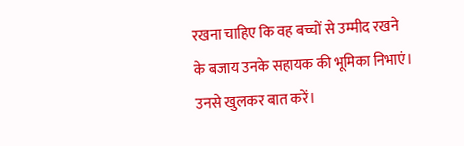रखना चाहिए कि वह बच्चों से उम्मीद रखने के बजाय उनके सहायक की भूमिका निभाएं। उनसे खुलकर बात करें।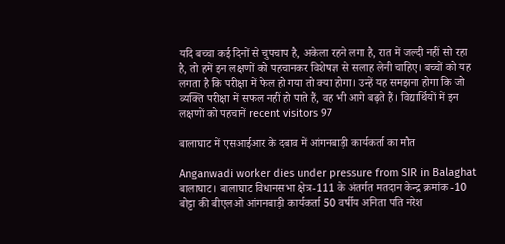यदि बच्चा कई दिनों से चुपचाप है, अकेला रहने लगा है, रात में जल्दी नहीं सो रहा है, तो हमें इन लक्षणों को पहचानकर विशेषज्ञ से सलाह लेनी चाहिए। बच्चों को यह लगता है कि परीक्षा में फेल हो गया तो क्या होगा। उन्हें यह समझना होगा कि जो व्यक्ति परीक्षा में सफल नहीं हो पाते हैं, वह भी आगे बढ़ते हैं। विद्यार्थियों में इन लक्षणों को पहचानें recent visitors 97

बालाघाट में एसआईआर के दबाव में आंगनबाड़ी कार्यकर्ता का मौत

Anganwadi worker dies under pressure from SIR in Balaghat बालाघाट। बालाघाट विधानसभा क्षेत्र-111 के अंतर्गत मतदान केन्द्र क्रमांक -10 बोट्टा की बीएलओ आंगनबाड़ी कार्यकर्ता 50 वर्षीय अनिता पति नरेश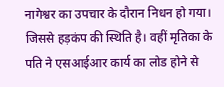नागेश्वर का उपचार के दौरान निधन हो गया। जिससे हड़कंप की स्थिति है। वहीं मृतिका के पति ने एसआईआर कार्य का लोड होने से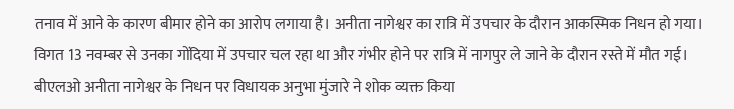तनाव में आने के कारण बीमार होने का आरोप लगाया है। अनीता नागेश्वर का रात्रि में उपचार के दौरान आकस्मिक निधन हो गया। विगत 13 नवम्बर से उनका गोंदिया में उपचार चल रहा था और गंभीर होने पर रात्रि में नागपुर ले जाने के दौरान रस्ते में मौत गई। बीएलओ अनीता नागेश्वर के निधन पर विधायक अनुभा मुंजारे ने शोक व्यक्त किया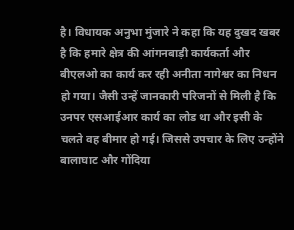है। विधायक अनुभा मुंजारे ने कहा कि यह दुखद खबर है कि हमारे क्षेत्र की आंगनबाड़ी कार्यकर्ता और बीएलओ का कार्य कर रही अनीता नागेश्वर का निधन हो गया। जैसी उन्हें जानकारी परिजनों से मिली है कि उनपर एसआईआर कार्य का लोड था और इसी के चलते वह बीमार हो गई। जिससे उपचार के लिए उन्होंने बालाघाट और गोंदिया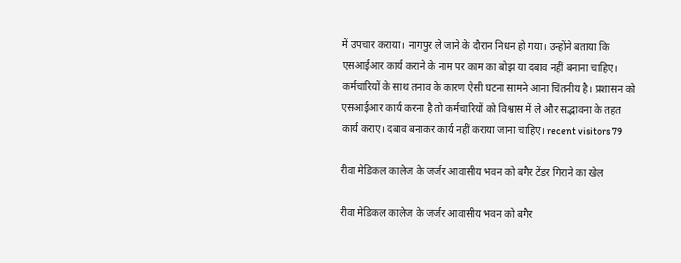में उपचार कराया। नागपुर ले जाने के दौरान निधन हो गया। उन्होंने बताया कि एसआईआर कार्य कराने के नाम पर काम का बोझ या दबाव नहीं बनाना चाहिए। कर्मचारियों के साथ तनाव के कारण ऐसी घटना सामने आना चिंतनीय है। प्रशासन को एसआईआर कार्य करना है तो कर्मचारियों को विश्वास में ले और सद्भावना के तहत कार्य कराए। दबाव बनाकर कार्य नहीं कराया जाना चाहिए। recent visitors 79

रीवा मेडिकल कालेज के जर्जर आवासीय भवन को बगैर टेंडर गिराने का खेल

रीवा मेडिकल कालेज के जर्जर आवासीय भवन को बगैर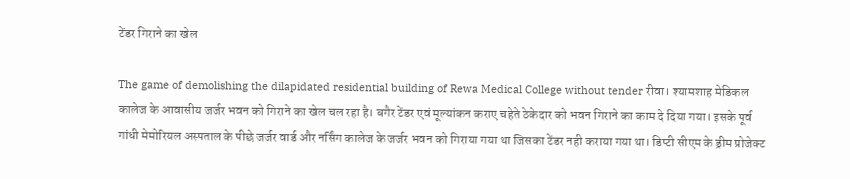टेंडर गिराने का खेल

The game of demolishing the dilapidated residential building of Rewa Medical College without tender रीवा। श्यामशाह मेडिकल कालेज के आवासीय जर्जर भवन को गिराने का खेल चल रहा है। बगैर टेंडर एवं मूल्यांकन कराए चहेते ठेकेदार को भवन गिराने का काम दे दिया गया। इसके पूर्व गांधी मेमोरियल अस्पताल के पीछे जर्जर वार्ड और नर्सिंग कालेज के जर्जर भवन को गिराया गया था जिसका टेंडर नही कराया गया था। डिप्टी सीएम के ड्रीम प्रोजेक्ट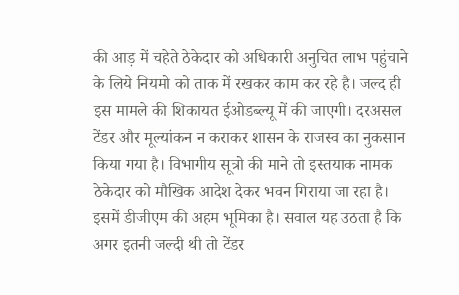की आड़ में चहेते ठेकेदार को अधिकारी अनुचित लाभ पहुंचाने के लिये नियमो को ताक में रखकर काम कर रहे है। जल्द ही इस मामले की शिकायत ईओडब्ल्यू में की जाएगी। दरअसल टेंडर और मूल्यांकन न कराकर शासन के राजस्व का नुकसान किया गया है। विभागीय सूत्रो की माने तो इस्तयाक नामक ठेकेदार को मौखिक आदेश देकर भवन गिराया जा रहा है। इसमें डीजीएम की अहम भूमिका है। सवाल यह उठता है कि अगर इतनी जल्दी थी तो टेंडर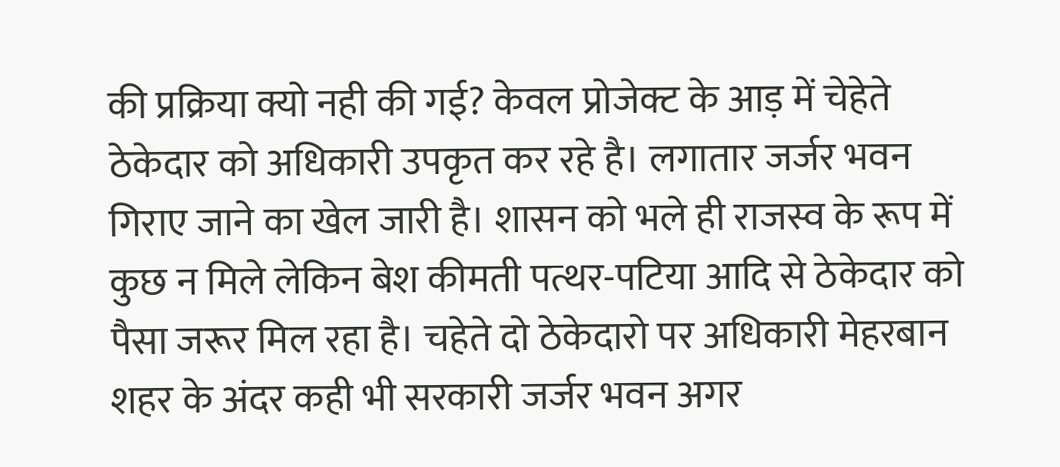की प्रक्रिया क्यो नही की गई? केवल प्रोजेक्ट के आड़ में चेहेते ठेकेदार को अधिकारी उपकृत कर रहे है। लगातार जर्जर भवन गिराए जाने का खेल जारी है। शासन को भले ही राजस्व के रूप में कुछ न मिले लेकिन बेश कीमती पत्थर-पटिया आदि से ठेकेदार को पैसा जरूर मिल रहा है। चहेते दो ठेकेदारो पर अधिकारी मेहरबान शहर के अंदर कही भी सरकारी जर्जर भवन अगर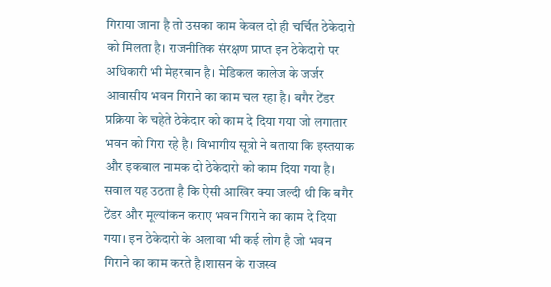गिराया जाना है तो उसका काम केवल दो ही चर्चित ठेकेदारो को मिलता है। राजनीतिक संरक्षण प्राप्त इन ठेकेदारो पर अधिकारी भी मेहरबान है। मेडिकल कालेज के जर्जर आवासीय भवन गिराने का काम चल रहा है। बगैर टेंडर प्रक्रिया के चहेते ठेकेदार को काम दे दिया गया जो लगातार भवन को गिरा रहे है। विभागीय सूत्रो ने बताया कि इस्तयाक और इकबाल नामक दो ठेकेदारो को काम दिया गया है। सवाल यह उठता है कि ऐसी आखिर क्या जल्दी थी कि बगैर टेंडर और मूल्यांकन कराए भवन गिराने का काम दे दिया गया। इन ठेकेदारो के अलावा भी कई लोग है जो भवन गिराने का काम करते है।शासन के राजस्व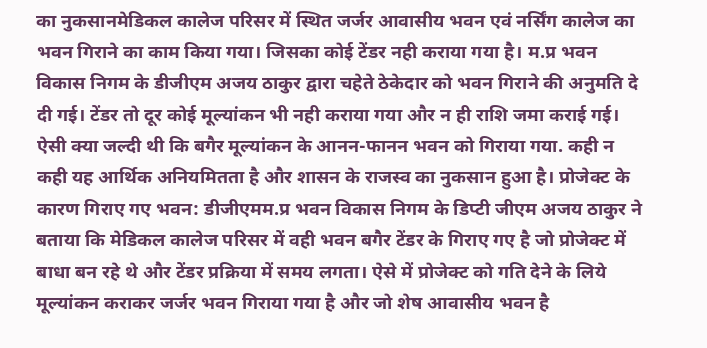का नुकसानमेडिकल कालेज परिसर में स्थित जर्जर आवासीय भवन एवं नर्सिंग कालेज का भवन गिराने का काम किया गया। जिसका कोई टेंडर नही कराया गया है। म.प्र भवन विकास निगम के डीजीएम अजय ठाकुर द्वारा चहेते ठेकेदार को भवन गिराने की अनुमति दे दी गई। टेंडर तो दूर कोई मूल्यांकन भी नही कराया गया और न ही राशि जमा कराई गई। ऐसी क्या जल्दी थी कि बगैर मूल्यांकन के आनन-फानन भवन को गिराया गया. कही न कही यह आर्थिक अनियमितता है और शासन के राजस्व का नुकसान हुआ है। प्रोजेक्ट के कारण गिराए गए भवन: डीजीएमम.प्र भवन विकास निगम के डिप्टी जीएम अजय ठाकुर ने बताया कि मेडिकल कालेज परिसर में वही भवन बगैर टेंडर के गिराए गए है जो प्रोजेक्ट में बाधा बन रहे थे और टेंडर प्रक्रिया में समय लगता। ऐसे में प्रोजेक्ट को गति देने के लिये मूल्यांकन कराकर जर्जर भवन गिराया गया है और जो शेष आवासीय भवन है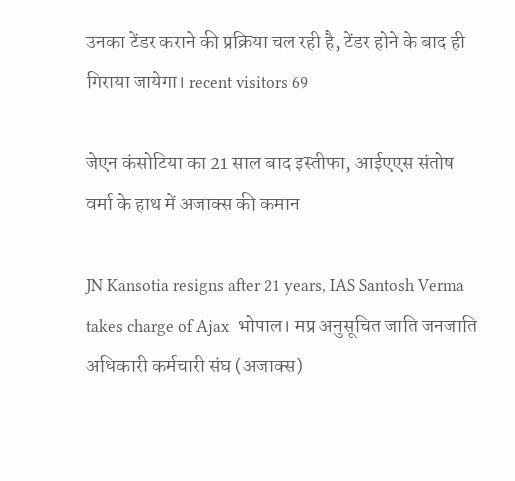उनका टेंडर कराने की प्रक्रिया चल रही है, टेंडर होने के बाद ही गिराया जायेगा। recent visitors 69

जेएन कंसोटिया का 21 साल बाद इस्तीफा, आईएएस संतोष वर्मा के हाथ में अजाक्स की कमान

JN Kansotia resigns after 21 years, IAS Santosh Verma takes charge of Ajax  भोपाल। मप्र अनुसूचित जाति जनजाति अधिकारी कर्मचारी संघ (अजाक्स)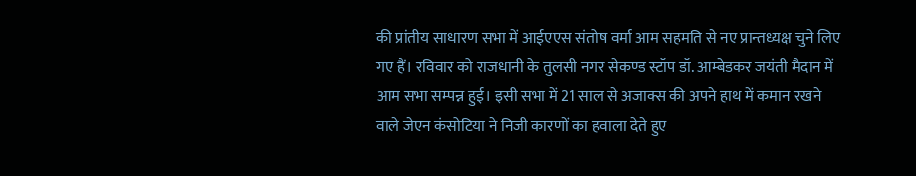की प्रांतीय साधारण सभा में आईएएस संतोष वर्मा आम सहमति से नए प्रान्तध्यक्ष चुने लिए गए हैं। रविवार को राजधानी के तुलसी नगर सेकण्ड स्टॉप डॉ. आम्बेडकर जयंती मैदान में आम सभा सम्पन्न हुई। इसी सभा में 21 साल से अजाक्स की अपने हाथ में कमान रखने वाले जेएन कंसोटिया ने निजी कारणों का हवाला देते हुए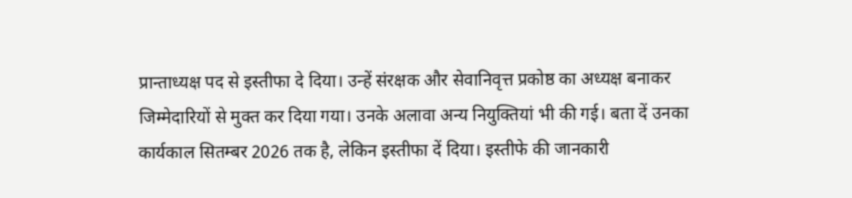प्रान्ताध्यक्ष पद से इस्तीफा दे दिया। उन्हें संरक्षक और सेवानिवृत्त प्रकोष्ठ का अध्यक्ष बनाकर जिम्मेदारियों से मुक्त कर दिया गया। उनके अलावा अन्य नियुक्तियां भी की गई। बता दें उनका कार्यकाल सितम्बर 2026 तक है, लेकिन इस्तीफा दें दिया। इस्तीफे की जानकारी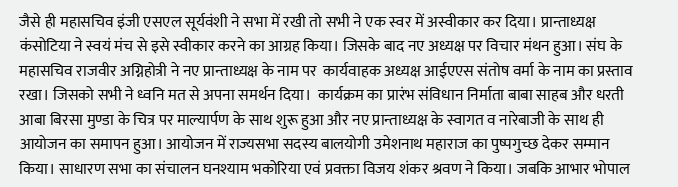जैसे ही महासचिव इंजी एसएल सूर्यवंशी ने सभा में रखी तो सभी ने एक स्वर में अस्वीकार कर दिया। प्रान्ताध्यक्ष कंसोटिया ने स्वयं मंच से इसे स्वीकार करने का आग्रह किया। जिसके बाद नए अध्यक्ष पर विचार मंथन हुआ। संघ के महासचिव राजवीर अग्निहोत्री ने नए प्रान्ताध्यक्ष के नाम पर  कार्यवाहक अध्यक्ष आईएएस संतोष वर्मा के नाम का प्रस्ताव रखा। जिसको सभी ने ध्वनि मत से अपना समर्थन दिया।  कार्यक्रम का प्रारंभ संविधान निर्माता बाबा साहब और धरती आबा बिरसा मुण्डा के चित्र पर माल्यार्पण के साथ शुरू हुआ और नए प्रान्ताध्यक्ष के स्वागत व नारेबाजी के साथ ही आयोजन का समापन हुआ। आयोजन में राज्यसभा सदस्य बालयोगी उमेशनाथ महाराज का पुष्पगुच्छ देकर सम्मान किया। साधारण सभा का संचालन घनश्याम भकोरिया एवं प्रवक्ता विजय शंकर श्रवण ने किया। जबकि आभार भोपाल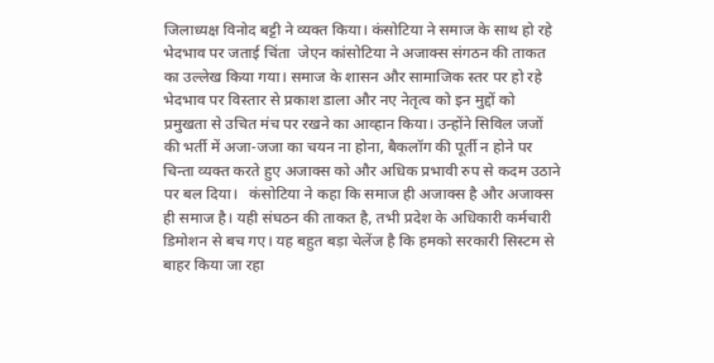जिलाध्यक्ष विनोद बट्टी ने व्यक्त किया। कंसोटिया ने समाज के साथ हो रहे भेदभाव पर जताई चिंता  जेएन कांसोटिया ने अजाक्स संगठन की ताकत का उल्लेख किया गया। समाज के शासन और सामाजिक स्तर पर हो रहे भेदभाव पर विस्तार से प्रकाश डाला और नए नेतृत्व को इन मुद्दों को प्रमुखता से उचित मंच पर रखने का आव्हान किया। उन्होंने सिविल जजों की भर्ती में अजा-जजा का चयन ना होना, बैकलॉग की पूर्ती न होने पर चिन्ता व्यक्त करते हुए अजाक्स को और अधिक प्रभावी रुप से कदम उठाने पर बल दिया।   कंसोटिया ने कहा कि समाज ही अजाक्स है और अजाक्स ही समाज है। यही संघठन की ताकत है, तभी प्रदेश के अधिकारी कर्मचारी डिमोशन से बच गए। यह बहुत बड़ा चेलेंज है कि हमको सरकारी सिस्टम से बाहर किया जा रहा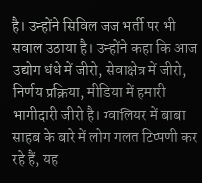है। उन्होंने सिविल जज भर्ती पर भी सवाल उठाया है। उन्होंने कहा कि आज उद्योग धंधे में जीरो, सेवाक्षेत्र में जीरो, निर्णय प्रक्रिया, मीडिया में हमारी भागीदारी जीरो है। ग्वालियर में बाबा साहब के बारे में लोग गलत टिप्पणी कर रहे हैं, यह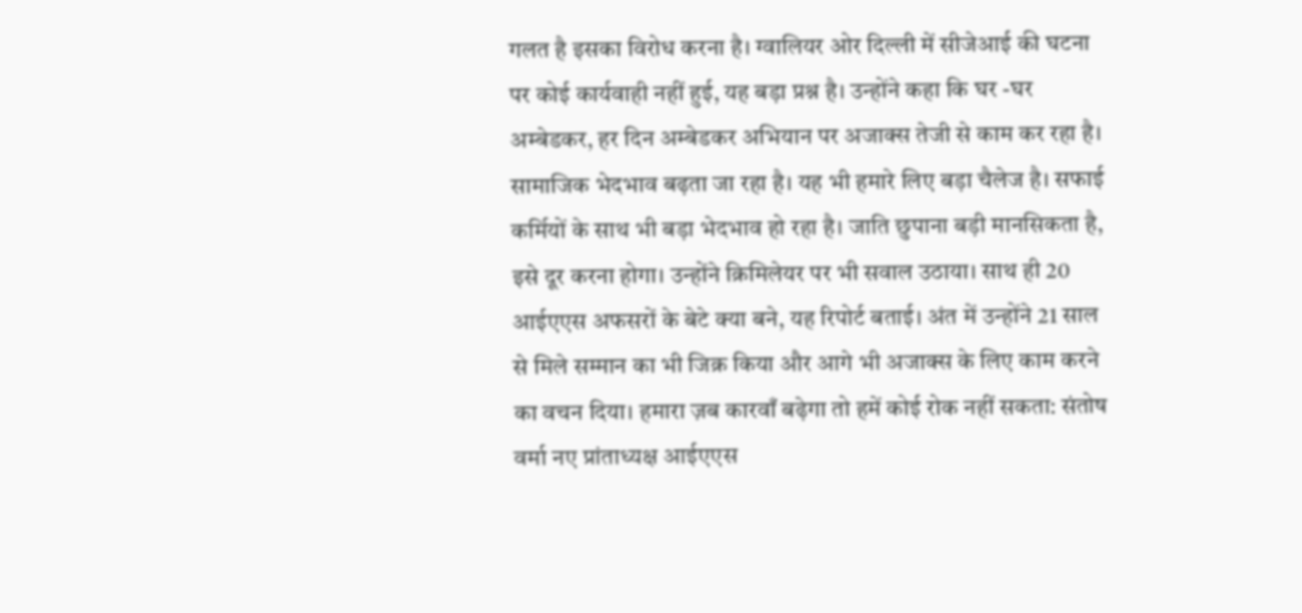गलत है इसका विरोध करना है। ग्वालियर ओर दिल्ली में सीजेआई की घटना पर कोई कार्यवाही नहीं हुई, यह बड़ा प्रश्न है। उन्होंने कहा कि घर -घर अम्बेडकर, हर दिन अम्बेडकर अभियान पर अजाक्स तेजी से काम कर रहा है। सामाजिक भेदभाव बढ़ता जा रहा है। यह भी हमारे लिए बड़ा चैलेज है। सफाई कर्मियों के साथ भी बड़ा भेदभाव हो रहा है। जाति छुपाना बड़ी मानसिकता है, इसे दूर करना होगा। उन्होंने क्रिमिलेयर पर भी सवाल उठाया। साथ ही 20 आईएएस अफसरों के बेटे क्या बने, यह रिपोर्ट बताई। अंत में उन्होंने 21 साल से मिले सम्मान का भी जिक्र किया और आगे भी अजाक्स के लिए काम करने का वचन दिया। हमारा ज़ब कारवाँ बढ़ेगा तो हमें कोई रोक नहीं सकता: संतोष वर्मा नए प्रांताध्यक्ष आईएएस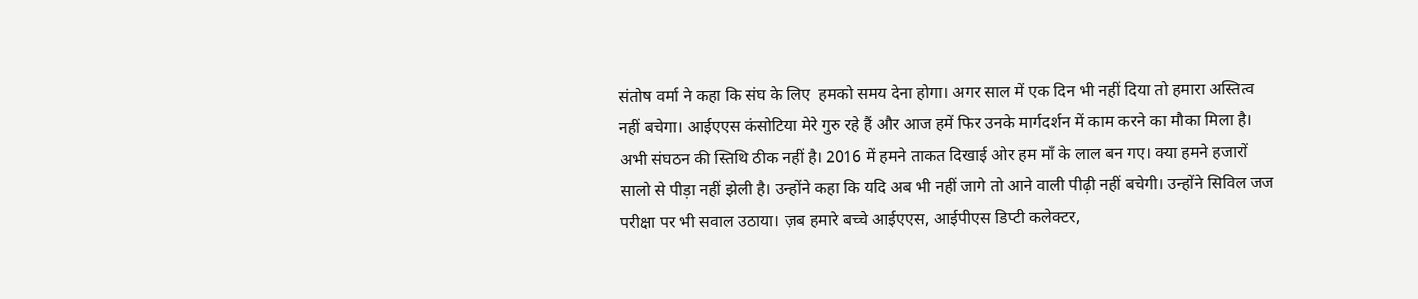संतोष वर्मा ने कहा कि संघ के लिए  हमको समय देना होगा। अगर साल में एक दिन भी नहीं दिया तो हमारा अस्तित्व नहीं बचेगा। आईएएस कंसोटिया मेरे गुरु रहे हैं और आज हमें फिर उनके मार्गदर्शन में काम करने का मौका मिला है। अभी संघठन की स्तिथि ठीक नहीं है। 2016 में हमने ताकत दिखाई ओर हम माँ के लाल बन गए। क्या हमने हजारों सालो से पीड़ा नहीं झेली है। उन्होंने कहा कि यदि अब भी नहीं जागे तो आने वाली पीढ़ी नहीं बचेगी। उन्होंने सिविल जज परीक्षा पर भी सवाल उठाया। ज़ब हमारे बच्चे आईएएस, आईपीएस डिप्टी कलेक्टर,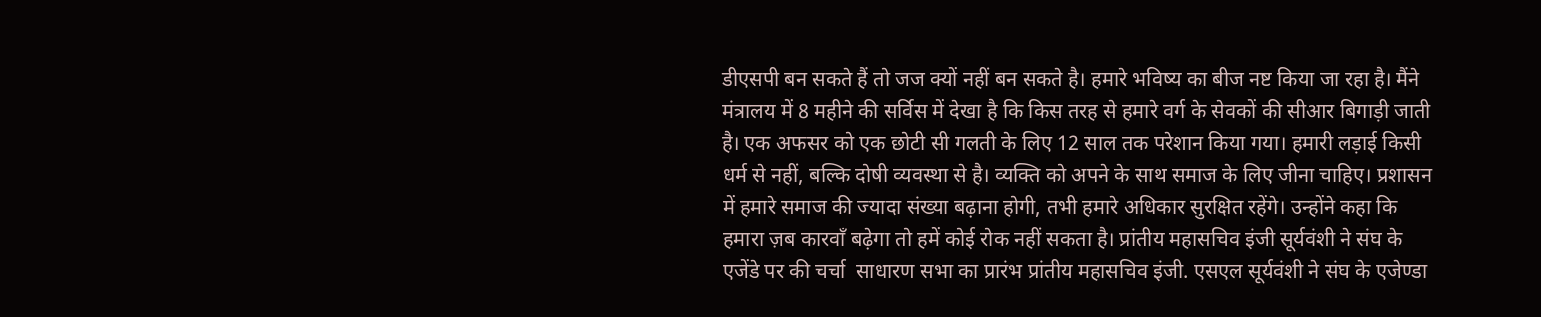डीएसपी बन सकते हैं तो जज क्यों नहीं बन सकते है। हमारे भविष्य का बीज नष्ट किया जा रहा है। मैंने मंत्रालय में 8 महीने की सर्विस में देखा है कि किस तरह से हमारे वर्ग के सेवकों की सीआर बिगाड़ी जाती है। एक अफसर को एक छोटी सी गलती के लिए 12 साल तक परेशान किया गया। हमारी लड़ाई किसी धर्म से नहीं, बल्कि दोषी व्यवस्था से है। व्यक्ति को अपने के साथ समाज के लिए जीना चाहिए। प्रशासन में हमारे समाज की ज्यादा संख्या बढ़ाना होगी, तभी हमारे अधिकार सुरक्षित रहेंगे। उन्होंने कहा कि हमारा ज़ब कारवाँ बढ़ेगा तो हमें कोई रोक नहीं सकता है। प्रांतीय महासचिव इंजी सूर्यवंशी ने संघ के एजेंडे पर की चर्चा  साधारण सभा का प्रारंभ प्रांतीय महासचिव इंजी. एसएल सूर्यवंशी ने संघ के एजेण्डा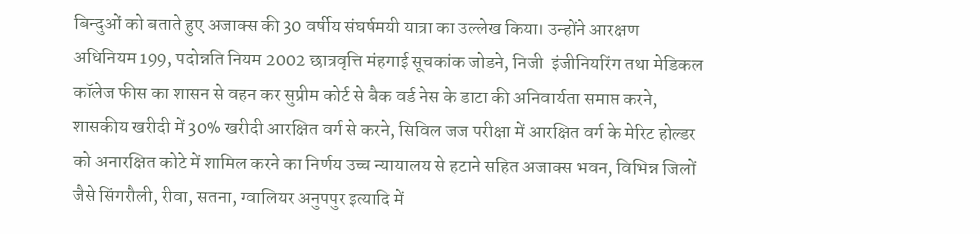बिन्दुओं को बताते हुए अजाक्स की 30 वर्षीय संघर्षमयी यात्रा का उल्लेख किया। उन्होंने आरक्षण अधिनियम 199, पदोन्नति नियम 2002 छात्रवृत्ति मंहगाई सूचकांक जोडने, निजी  इंजीनियरिंग तथा मेडिकल कॉलेज फीस का शासन से वहन कर सुप्रीम कोर्ट से बैक वर्ड नेस के डाटा की अनिवार्यता समाप्त करने, शासकीय खरीदी में 30% खरीदी आरक्षित वर्ग से करने, सिविल जज परीक्षा में आरक्षित वर्ग के मेरिट होल्डर को अनारक्षित कोटे में शामिल करने का निर्णय उच्च न्यायालय से हटाने सहित अजाक्स भवन, विभिन्न जिलों जैसे सिंगरौली, रीवा, सतना, ग्वालियर अनुपपुर इत्यादि में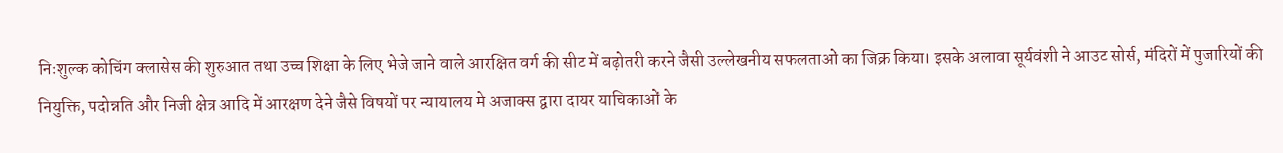निःशुल्क कोचिंग क्लासेस की शुरुआत तथा उच्च शिक्षा के लिए भेजे जाने वाले आरक्षित वर्ग की सीट में बढ़ोतरी करने जैसी उल्लेखनीय सफलताओं का जिक्र किया। इसके अलावा सूर्यवंशी ने आउट सोर्स, मंदिरों में पुजारियों की नियुक्ति, पदोन्नति और निजी क्षेत्र आदि में आरक्षण देने जैसे विषयों पर न्यायालय मे अजाक्स द्वारा दायर याचिकाओं के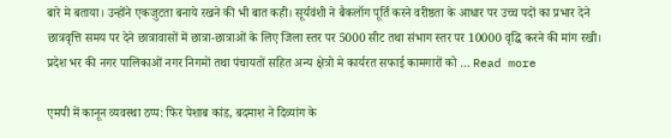बारे मे बताया। उन्होंने एकजुटता बनाये रखने की भी बात कही। सूर्यवंशी ने बैकलॉग पूर्ति करने वरीष्ठता के आधार पर उच्च पदों का प्रभार देने छात्रवृत्ति समय पर देने छात्रावासों में छात्रा-छात्राओं के लिए जिला स्तर पर 5000 सीट तथा संभाग स्तर पर 10000 वृद्धि करने की मांग रखी। प्रदेश भर की नगर पालिकाओं नगर निगमों तथा पंचायतों सहित अन्य क्षेत्रो मे कार्यरत सफाई कामगारों को … Read more

एमपी में कानून व्यवस्था ठप्प: फिर पेशाब कांड, बदमाश ने दिव्यांग के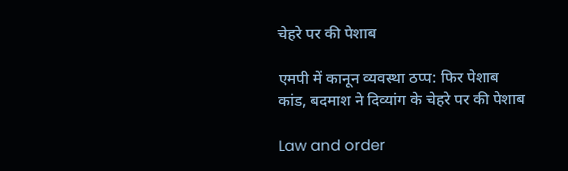चेहरे पर की पेशाब

एमपी में कानून व्यवस्था ठप्प: फिर पेशाब कांड, बदमाश ने दिव्यांग के चेहरे पर की पेशाब

Law and order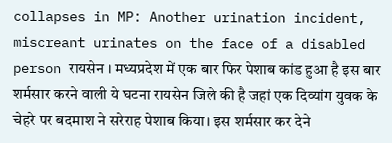collapses in MP: Another urination incident, miscreant urinates on the face of a disabled person रायसेन । मध्यप्रदेश में एक बार फिर पेशाब कांड हुआ है इस बार शर्मसार करने वाली ये घटना रायसेन जिले की है जहां एक दिव्यांग युवक के चेहरे पर बदमाश ने सरेराह पेशाब किया। इस शर्मसार कर देने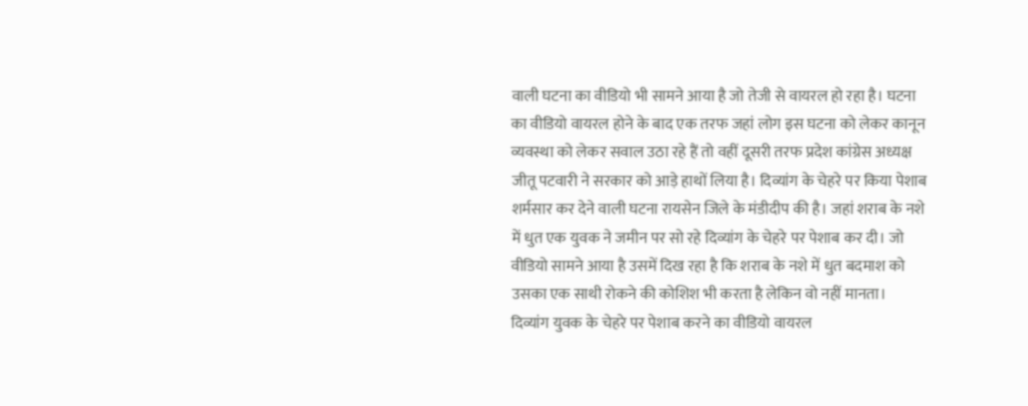वाली घटना का वीडियो भी सामने आया है जो तेजी से वायरल हो रहा है। घटना का वीडियो वायरल होने के बाद एक तरफ जहां लोग इस घटना को लेकर कानून व्यवस्था को लेकर सवाल उठा रहे हैं तो वहीं दूसरी तरफ प्रदेश कांग्रेस अध्यक्ष जीतू पटवारी ने सरकार को आड़े हाथों लिया है। दिव्यांग के चेहरे पर किया पेशाब शर्मसार कर देने वाली घटना रायसेन जिले के मंडीदीप की है। जहां शराब के नशे में धुत एक युवक ने जमीन पर सो रहे दिव्यांग के चेहरे पर पेशाब कर दी। जो वीडियो सामने आया है उसमें दिख रहा है कि शराब के नशे में धुत बदमाश को उसका एक साथी रोकने की कोशिश भी करता है लेकिन वो नहीं मानता। दिव्यांग युवक के चेहरे पर पेशाब करने का वीडियो वायरल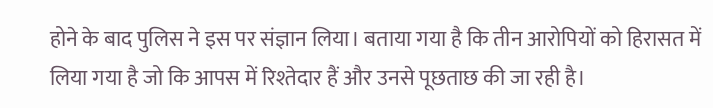होने के बाद पुलिस ने इस पर संज्ञान लिया। बताया गया है कि तीन आरोपियों को हिरासत में लिया गया है जो कि आपस में रिश्तेदार हैं और उनसे पूछताछ की जा रही है।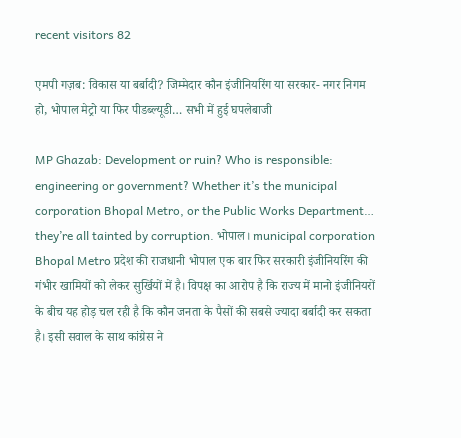recent visitors 82

एमपी गज़ब: विकास या बर्बादी? जिम्मेदार कौन इंजीनियरिंग या सरकार- नगर निगम हो, भोपाल मेट्रो या फिर पीडब्ल्यूडी… सभी में हुई घपलेबाजी

MP Ghazab: Development or ruin? Who is responsible: engineering or government? Whether it’s the municipal corporation Bhopal Metro, or the Public Works Department… they’re all tainted by corruption. भोपाल। municipal corporation Bhopal Metro प्रदेश की राजधानी भोपाल एक बार फिर सरकारी इंजीनियरिंग की गंभीर खामियों को लेकर सुर्खियों में है। विपक्ष का आरोप है कि राज्य में मानो इंजीनियरों के बीच यह होड़ चल रही है कि कौन जनता के पैसों की सबसे ज्यादा बर्बादी कर सकता है। इसी सवाल के साथ कांग्रेस ने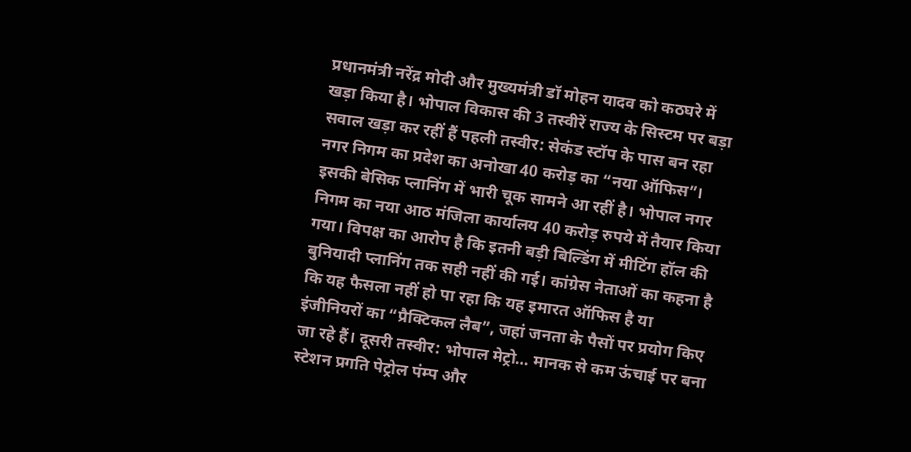प्रधानमंत्री नरेंद्र मोदी और मुख्यमंत्री डॉ मोहन यादव को कठघरे में खड़ा किया है। भोपाल विकास की 3 तस्वीरें राज्य के सिस्टम पर बड़ा सवाल खड़ा कर रहीं हैं पहली तस्वीर: सेकंड स्टॉप के पास बन रहा नगर निगम का प्रदेश का अनोखा 40 करोड़ का “नया ऑफिस”। इसकी बेसिक प्लानिंग में भारी चूक सामने आ रहीं है। भोपाल नगर निगम का नया आठ मंजिला कार्यालय 40 करोड़ रुपये में तैयार किया गया। विपक्ष का आरोप है कि इतनी बड़ी बिल्डिंग में मीटिंग हॉल की बुनियादी प्लानिंग तक सही नहीं की गई। कांग्रेस नेताओं का कहना है कि यह फैसला नहीं हो पा रहा कि यह इमारत ऑफिस है या इंजीनियरों का “प्रैक्टिकल लैब”, जहां जनता के पैसों पर प्रयोग किए जा रहे हैं। दूसरी तस्वीर: भोपाल मेट्रो… मानक से कम ऊंचाई पर बना स्टेशन प्रगति पेट्रोल पंम्प और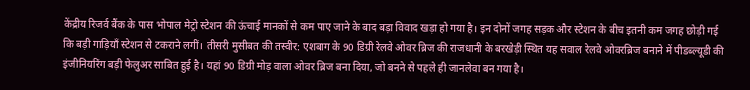केंद्रीय रिजर्व बैंक के पास भोपाल मेट्रो स्टेशन की ऊंचाई मानकों से कम पाए जाने के बाद बड़ा विवाद खड़ा हो गया है। इन दोनों जगह सड़क और स्टेशन के बीच इतनी कम जगह छोड़ी गई कि बड़ी गाड़ियाँ स्टेशन से टकराने लगीं। तीसरी मुसीबत की तस्वीर: एशबाग के 90 डिग्री रेलवे ओवर ब्रिज की राजधानी के बरखेड़ी स्थित यह सवाल रेलवे ओवरब्रिज बनाने में पीडब्ल्यूडी की इंजीनियरिंग बड़ी फेलुअर साबित हुई है। यहां 90 डिग्री मोड़ वाला ओवर ब्रिज बना दिया, जो बनने से पहले ही जानलेवा बन गया है।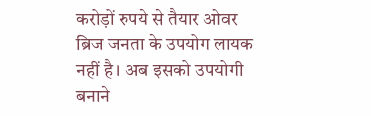करोड़ों रुपये से तैयार ओवर ब्रिज जनता के उपयोग लायक नहीं है। अब इसको उपयोगी बनाने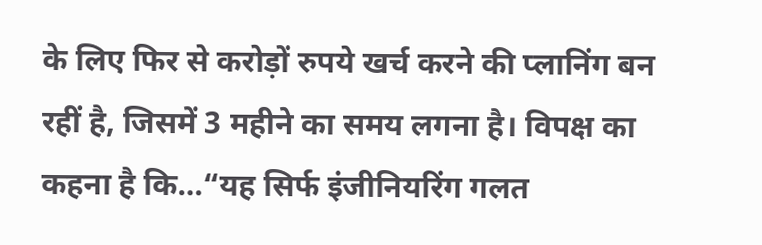के लिए फिर से करोड़ों रुपये खर्च करने की प्लानिंग बन रहीं है, जिसमें 3 महीने का समय लगना है। विपक्ष का कहना है कि…“यह सिर्फ इंजीनियरिंग गलत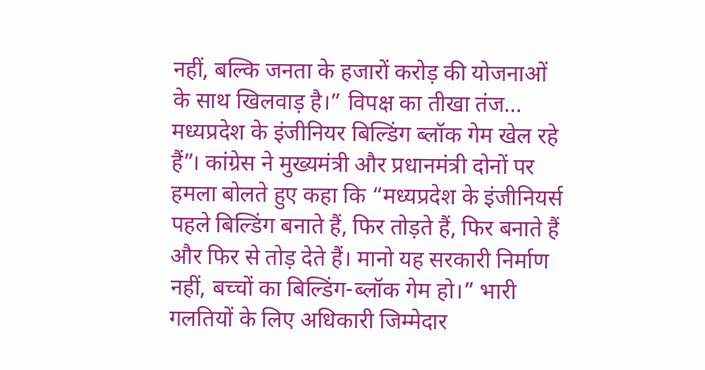नहीं, बल्कि जनता के हजारों करोड़ की योजनाओं के साथ खिलवाड़ है।” विपक्ष का तीखा तंज… मध्यप्रदेश के इंजीनियर बिल्डिंग ब्लॉक गेम खेल रहे हैं”। कांग्रेस ने मुख्यमंत्री और प्रधानमंत्री दोनों पर हमला बोलते हुए कहा कि “मध्यप्रदेश के इंजीनियर्स पहले बिल्डिंग बनाते हैं, फिर तोड़ते हैं, फिर बनाते हैं और फिर से तोड़ देते हैं। मानो यह सरकारी निर्माण नहीं, बच्चों का बिल्डिंग-ब्लॉक गेम हो।” भारी गलतियों के लिए अधिकारी जिम्मेदार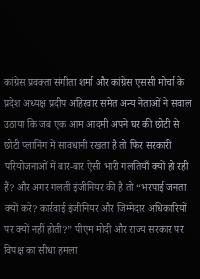कांग्रेस प्रवक्ता संगीता शर्मा और कांग्रेस एससी मोर्चा के प्रदेश अध्यक्ष प्रदीप अहिरवार समेत अन्य नेताओं ने सवाल उठाया कि जब एक आम आदमी अपने घर की छोटी से छोटी प्लानिंग में सावधानी रखता है तो फिर सरकारी परियोजनाओं में बार-बार ऐसी भारी गलतियाँ क्यों हो रही हैं? और अगर गलती इंजीनियर की है तो “भरपाई जनता क्यों करे? कार्रवाई इंजीनियर और जिम्मेदार अधिकारियों पर क्यों नहीं होती?” पीएम मोदी और राज्य सरकार पर विपक्ष का सीधा हमला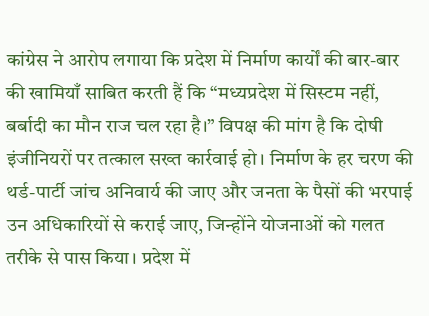कांग्रेस ने आरोप लगाया कि प्रदेश में निर्माण कार्यों की बार-बार की खामियाँ साबित करती हैं कि “मध्यप्रदेश में सिस्टम नहीं, बर्बादी का मौन राज चल रहा है।” विपक्ष की मांग है कि दोषी इंजीनियरों पर तत्काल सख्त कार्रवाई हो। निर्माण के हर चरण की थर्ड-पार्टी जांच अनिवार्य की जाए और जनता के पैसों की भरपाई उन अधिकारियों से कराई जाए, जिन्होंने योजनाओं को गलत तरीके से पास किया। प्रदेश में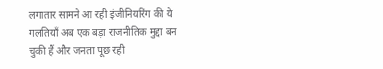लगातार सामने आ रही इंजीनियरिंग की ये गलतियाँ अब एक बड़ा राजनीतिक मुद्दा बन चुकी हैं और जनता पूछ रही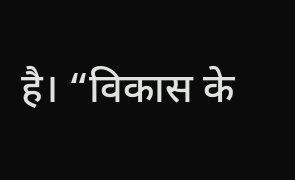है। “विकास के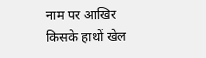नाम पर आखिर किसके हाथों खेल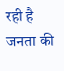रही है जनता की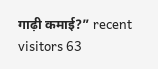गाढ़ी कमाई?” recent visitors 63